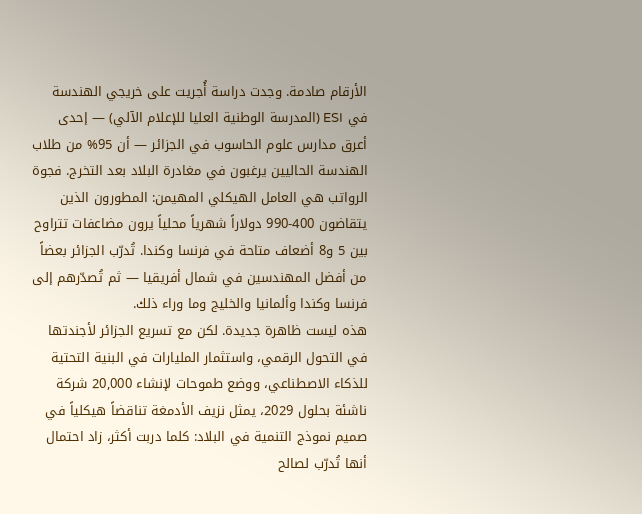الأرقام صادمة. وجدت دراسة أُجريت على خريجي الهندسة في ESI (المدرسة الوطنية العليا للإعلام الآلي) — إحدى أعرق مدارس علوم الحاسوب في الجزائر — أن 95% من طلاب الهندسة الحاليين يرغبون في مغادرة البلاد بعد التخرج. فجوة الرواتب هي العامل الهيكلي المهيمن: المطورون الذين يتقاضون 400-990 دولاراً شهرياً محلياً يرون مضاعفات تتراوح بين 5 و8 أضعاف متاحة في فرنسا وكندا. تُدرّب الجزائر بعضاً من أفضل المهندسين في شمال أفريقيا — ثم تُصدّرهم إلى فرنسا وكندا وألمانيا والخليج وما وراء ذلك.
هذه ليست ظاهرة جديدة. لكن مع تسريع الجزائر لأجندتها في التحول الرقمي، واستثمار المليارات في البنية التحتية للذكاء الاصطناعي، ووضع طموحات لإنشاء 20,000 شركة ناشئة بحلول 2029، يمثل نزيف الأدمغة تناقضاً هيكلياً في صميم نموذج التنمية في البلاد: كلما دربت أكثر، زاد احتمال أنها تُدرّب لصالح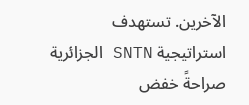الآخرين. تستهدف استراتيجية SNTN الجزائرية صراحةً خفض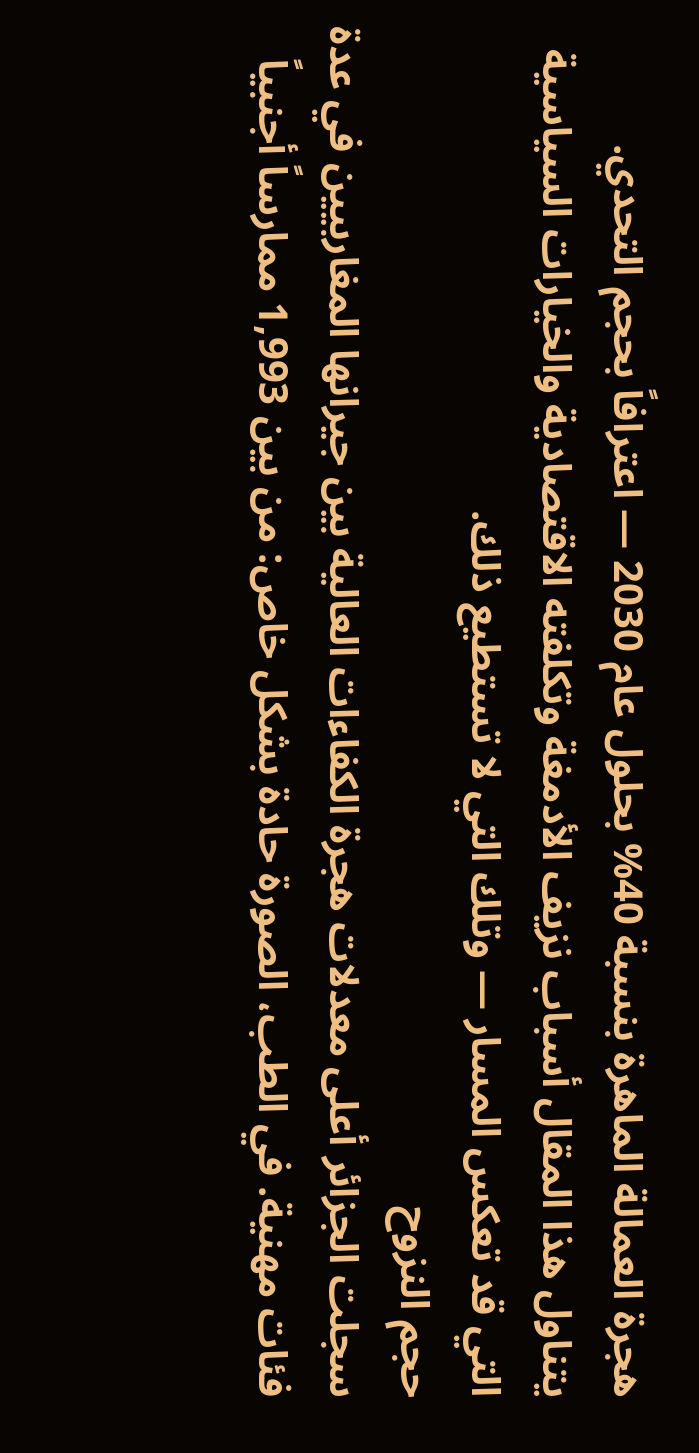هجرة العمالة الماهرة بنسبة 40% بحلول عام 2030 — اعترافاً بحجم التحدي.
يتناول هذا المقال أسباب نزيف الأدمغة وتكلفته الاقتصادية والخيارات السياسية التي قد تعكس المسار — وتلك التي لا تستطيع ذلك.
حجم النزوح
سجلت الجزائر أعلى معدلات هجرة الكفاءات العالية بين جيرانها المغاربيين في عدة فئات مهنية. في الطب، الصورة حادة بشكل خاص: من بين 1,993 ممارساً أجنبياً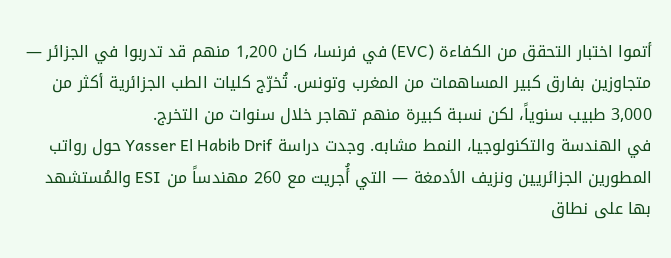أتموا اختبار التحقق من الكفاءة (EVC) في فرنسا، كان 1,200 منهم قد تدربوا في الجزائر — متجاوزين بفارق كبير المساهمات من المغرب وتونس. تُخرّج كليات الطب الجزائرية أكثر من 3,000 طبيب سنوياً، لكن نسبة كبيرة منهم تهاجر خلال سنوات من التخرج.
في الهندسة والتكنولوجيا، النمط مشابه. وجدت دراسة Yasser El Habib Drif حول رواتب المطورين الجزائريين ونزيف الأدمغة — التي أُجريت مع 260 مهندساً من ESI والمُستشهد بها على نطاق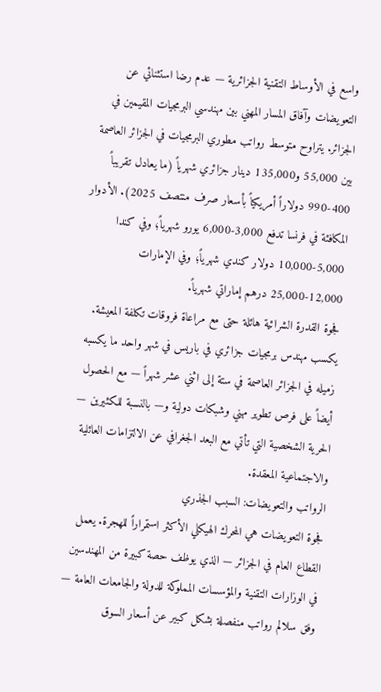واسع في الأوساط التقنية الجزائرية — عدم رضا استثنائي عن التعويضات وآفاق المسار المهني بين مهندسي البرمجيات المقيمين في الجزائر. يتراوح متوسط رواتب مطوري البرمجيات في الجزائر العاصمة بين 55,000 و135,000 دينار جزائري شهرياً (ما يعادل تقريباً 400-990 دولاراً أمريكياً بأسعار صرف منتصف 2025). الأدوار المكافئة في فرنسا تدفع 3,000-6,000 يورو شهرياً؛ وفي كندا 5,000-10,000 دولار كندي شهرياً؛ وفي الإمارات 12,000-25,000 درهم إماراتي شهرياً.
فجوة القدرة الشرائية هائلة حتى مع مراعاة فروقات تكلفة المعيشة. يكسب مهندس برمجيات جزائري في باريس في شهر واحد ما يكسبه زميله في الجزائر العاصمة في ستة إلى اثني عشر شهراً — مع الحصول أيضاً على فرص تطوير مهني وشبكات دولية و— بالنسبة للكثيرين — الحرية الشخصية التي تأتي مع البعد الجغرافي عن الالتزامات العائلية والاجتماعية المعقدة.
الرواتب والتعويضات: السبب الجذري
فجوة التعويضات هي المحرك الهيكلي الأكثر استمراراً للهجرة. يعمل القطاع العام في الجزائر — الذي يوظف حصة كبيرة من المهندسين في الوزارات التقنية والمؤسسات المملوكة للدولة والجامعات العامة — وفق سلالم رواتب منفصلة بشكل كبير عن أسعار السوق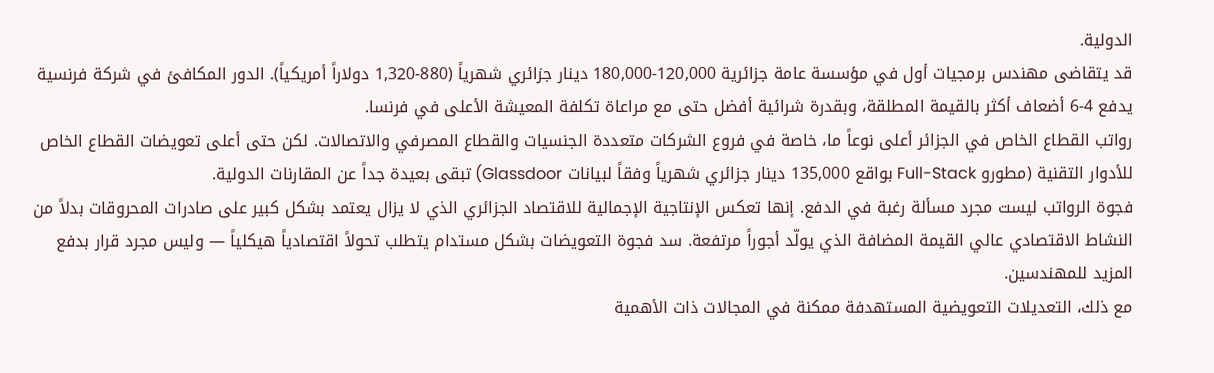الدولية.
قد يتقاضى مهندس برمجيات أول في مؤسسة عامة جزائرية 120,000-180,000 دينار جزائري شهرياً (880-1,320 دولاراً أمريكياً). الدور المكافئ في شركة فرنسية يدفع 4-6 أضعاف أكثر بالقيمة المطلقة، وبقدرة شرائية أفضل حتى مع مراعاة تكلفة المعيشة الأعلى في فرنسا.
رواتب القطاع الخاص في الجزائر أعلى نوعاً ما، خاصة في فروع الشركات متعددة الجنسيات والقطاع المصرفي والاتصالات. لكن حتى أعلى تعويضات القطاع الخاص للأدوار التقنية (مطورو Full-Stack بواقع 135,000 دينار جزائري شهرياً وفقاً لبيانات Glassdoor) تبقى بعيدة جداً عن المقارنات الدولية.
فجوة الرواتب ليست مجرد مسألة رغبة في الدفع. إنها تعكس الإنتاجية الإجمالية للاقتصاد الجزائري الذي لا يزال يعتمد بشكل كبير على صادرات المحروقات بدلاً من النشاط الاقتصادي عالي القيمة المضافة الذي يولّد أجوراً مرتفعة. سد فجوة التعويضات بشكل مستدام يتطلب تحولاً اقتصادياً هيكلياً — وليس مجرد قرار بدفع المزيد للمهندسين.
مع ذلك، التعديلات التعويضية المستهدفة ممكنة في المجالات ذات الأهمية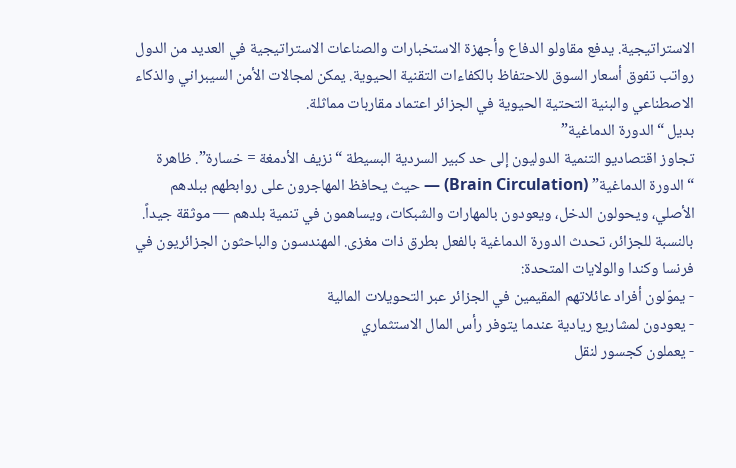الاستراتيجية. يدفع مقاولو الدفاع وأجهزة الاستخبارات والصناعات الاستراتيجية في العديد من الدول رواتب تفوق أسعار السوق للاحتفاظ بالكفاءات التقنية الحيوية. يمكن لمجالات الأمن السيبراني والذكاء الاصطناعي والبنية التحتية الحيوية في الجزائر اعتماد مقاربات مماثلة.
بديل “الدورة الدماغية”
تجاوز اقتصاديو التنمية الدوليون إلى حد كبير السردية البسيطة “نزيف الأدمغة = خسارة”. ظاهرة “الدورة الدماغية” (Brain Circulation) — حيث يحافظ المهاجرون على روابطهم ببلدهم الأصلي، ويحولون الدخل، ويعودون بالمهارات والشبكات، ويساهمون في تنمية بلدهم — موثقة جيداً.
بالنسبة للجزائر، تحدث الدورة الدماغية بالفعل بطرق ذات مغزى. المهندسون والباحثون الجزائريون في فرنسا وكندا والولايات المتحدة:
- يموّلون أفراد عائلاتهم المقيمين في الجزائر عبر التحويلات المالية
- يعودون لمشاريع ريادية عندما يتوفر رأس المال الاستثماري
- يعملون كجسور لنقل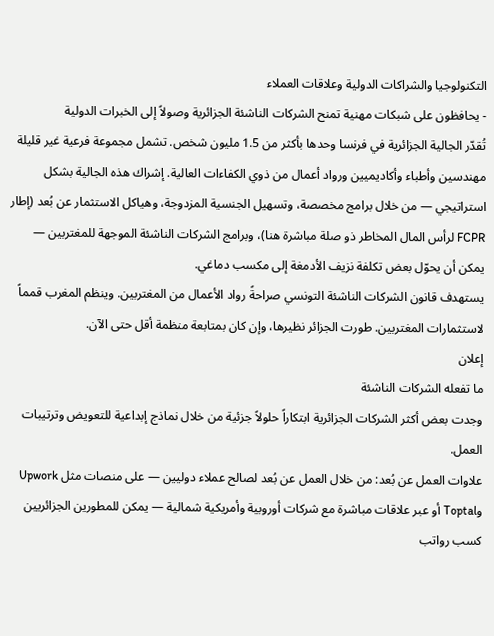التكنولوجيا والشراكات الدولية وعلاقات العملاء
- يحافظون على شبكات مهنية تمنح الشركات الناشئة الجزائرية وصولاً إلى الخبرات الدولية
تُقدّر الجالية الجزائرية في فرنسا وحدها بأكثر من 1.5 مليون شخص. تشمل مجموعة فرعية غير قليلة مهندسين وأطباء وأكاديميين ورواد أعمال من ذوي الكفاءات العالية. إشراك هذه الجالية بشكل استراتيجي — من خلال برامج مخصصة، وتسهيل الجنسية المزدوجة، وهياكل الاستثمار عن بُعد (إطار FCPR لرأس المال المخاطر ذو صلة مباشرة هنا)، وبرامج الشركات الناشئة الموجهة للمغتربين — يمكن أن يحوّل بعض تكلفة نزيف الأدمغة إلى مكسب دماغي.
يستهدف قانون الشركات الناشئة التونسي صراحةً رواد الأعمال من المغتربين. وينظم المغرب قمماً لاستثمارات المغتربين. طورت الجزائر نظيرها، وإن كان بمتابعة منظمة أقل حتى الآن.
إعلان
ما تفعله الشركات الناشئة
وجدت بعض أكثر الشركات الجزائرية ابتكاراً حلولاً جزئية من خلال نماذج إبداعية للتعويض وترتيبات العمل.
علاوات العمل عن بُعد: من خلال العمل عن بُعد لصالح عملاء دوليين — على منصات مثل Upwork وToptal أو عبر علاقات مباشرة مع شركات أوروبية وأمريكية شمالية — يمكن للمطورين الجزائريين كسب رواتب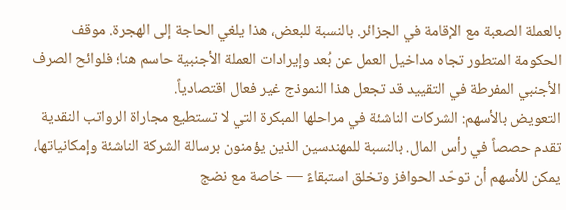بالعملة الصعبة مع الإقامة في الجزائر. بالنسبة للبعض، هذا يلغي الحاجة إلى الهجرة. موقف الحكومة المتطور تجاه مداخيل العمل عن بُعد وإيرادات العملة الأجنبية حاسم هنا؛ فلوائح الصرف الأجنبي المفرطة في التقييد قد تجعل هذا النموذج غير فعال اقتصادياً.
التعويض بالأسهم: الشركات الناشئة في مراحلها المبكرة التي لا تستطيع مجاراة الرواتب النقدية تقدم حصصاً في رأس المال. بالنسبة للمهندسين الذين يؤمنون برسالة الشركة الناشئة وإمكانياتها، يمكن للأسهم أن توحّد الحوافز وتخلق استبقاءً — خاصة مع نضج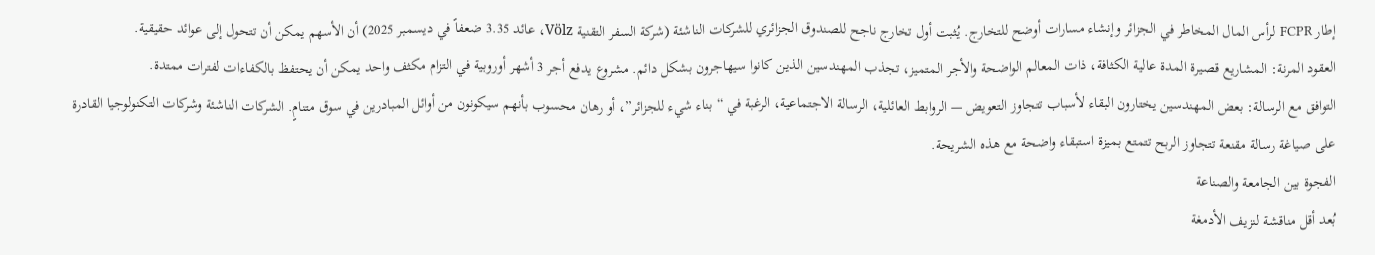إطار FCPR لرأس المال المخاطر في الجزائر وإنشاء مسارات أوضح للتخارج. يُثبت أول تخارج ناجح للصندوق الجزائري للشركات الناشئة (شركة السفر التقنية Völz، عائد 3.35 ضعفاً في ديسمبر 2025) أن الأسهم يمكن أن تتحول إلى عوائد حقيقية.
العقود المرنة: المشاريع قصيرة المدة عالية الكثافة، ذات المعالم الواضحة والأجر المتميز، تجذب المهندسين الذين كانوا سيهاجرون بشكل دائم. مشروع يدفع أجر 3 أشهر أوروبية في التزام مكثف واحد يمكن أن يحتفظ بالكفاءات لفترات ممتدة.
التوافق مع الرسالة: بعض المهندسين يختارون البقاء لأسباب تتجاوز التعويض — الروابط العائلية، الرسالة الاجتماعية، الرغبة في “بناء شيء للجزائر”، أو رهان محسوب بأنهم سيكونون من أوائل المبادرين في سوق متنامٍ. الشركات الناشئة وشركات التكنولوجيا القادرة على صياغة رسالة مقنعة تتجاوز الربح تتمتع بميزة استبقاء واضحة مع هذه الشريحة.
الفجوة بين الجامعة والصناعة
بُعد أقل مناقشة لنزيف الأدمغة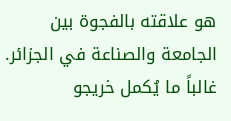هو علاقته بالفجوة بين الجامعة والصناعة في الجزائر. غالباً ما يُكمل خريجو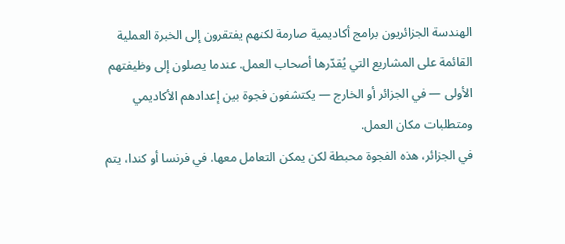الهندسة الجزائريون برامج أكاديمية صارمة لكنهم يفتقرون إلى الخبرة العملية القائمة على المشاريع التي يُقدّرها أصحاب العمل. عندما يصلون إلى وظيفتهم الأولى — في الجزائر أو الخارج — يكتشفون فجوة بين إعدادهم الأكاديمي ومتطلبات مكان العمل.
في الجزائر، هذه الفجوة محبطة لكن يمكن التعامل معها. في فرنسا أو كندا، يتم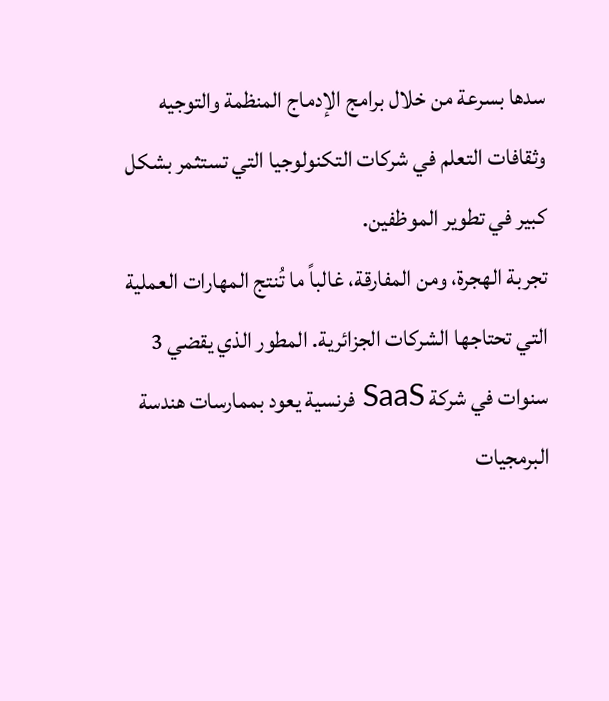سدها بسرعة من خلال برامج الإدماج المنظمة والتوجيه وثقافات التعلم في شركات التكنولوجيا التي تستثمر بشكل كبير في تطوير الموظفين.
تجربة الهجرة، ومن المفارقة، غالباً ما تُنتج المهارات العملية التي تحتاجها الشركات الجزائرية. المطور الذي يقضي 3 سنوات في شركة SaaS فرنسية يعود بممارسات هندسة البرمجيات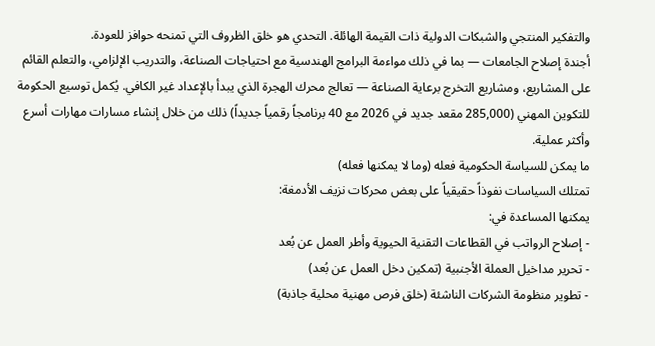والتفكير المنتجي والشبكات الدولية ذات القيمة الهائلة. التحدي هو خلق الظروف التي تمنحه حوافز للعودة.
أجندة إصلاح الجامعات — بما في ذلك مواءمة البرامج الهندسية مع احتياجات الصناعة، والتدريب الإلزامي، والتعلم القائم على المشاريع، ومشاريع التخرج برعاية الصناعة — تعالج محرك الهجرة الذي يبدأ بالإعداد غير الكافي. يُكمل توسيع الحكومة للتكوين المهني (285,000 مقعد جديد في 2026 مع 40 برنامجاً رقمياً جديداً) ذلك من خلال إنشاء مسارات مهارات أسرع وأكثر عملية.
ما يمكن للسياسة الحكومية فعله (وما لا يمكنها فعله)
تمتلك السياسات نفوذاً حقيقياً على بعض محركات نزيف الأدمغة:
يمكنها المساعدة في:
- إصلاح الرواتب في القطاعات التقنية الحيوية وأطر العمل عن بُعد
- تحرير مداخيل العملة الأجنبية (تمكين دخل العمل عن بُعد)
- تطوير منظومة الشركات الناشئة (خلق فرص مهنية محلية جاذبة)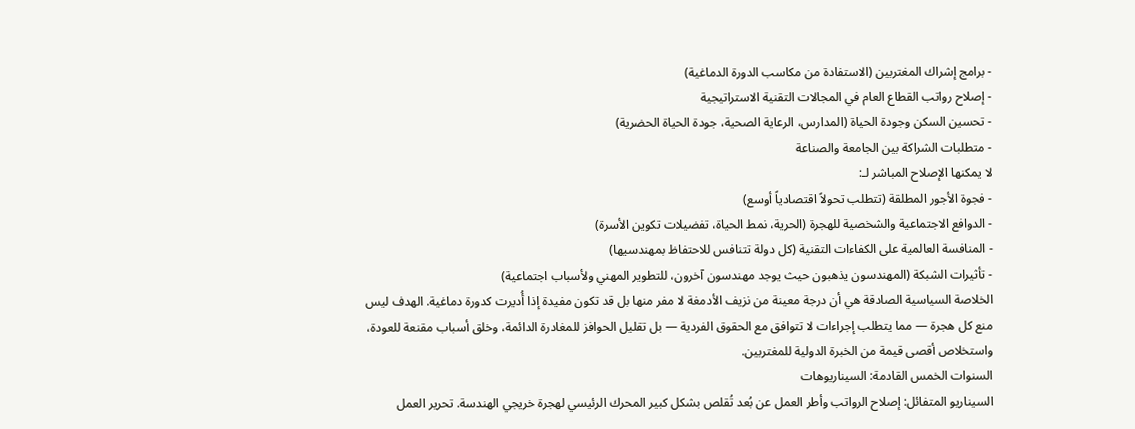- برامج إشراك المغتربين (الاستفادة من مكاسب الدورة الدماغية)
- إصلاح رواتب القطاع العام في المجالات التقنية الاستراتيجية
- تحسين السكن وجودة الحياة (المدارس، الرعاية الصحية، جودة الحياة الحضرية)
- متطلبات الشراكة بين الجامعة والصناعة
لا يمكنها الإصلاح المباشر لـ:
- فجوة الأجور المطلقة (تتطلب تحولاً اقتصادياً أوسع)
- الدوافع الاجتماعية والشخصية للهجرة (الحرية، نمط الحياة، تفضيلات تكوين الأسرة)
- المنافسة العالمية على الكفاءات التقنية (كل دولة تتنافس للاحتفاظ بمهندسيها)
- تأثيرات الشبكة (المهندسون يذهبون حيث يوجد مهندسون آخرون، للتطوير المهني ولأسباب اجتماعية)
الخلاصة السياسية الصادقة هي أن درجة معينة من نزيف الأدمغة لا مفر منها بل قد تكون مفيدة إذا أُديرت كدورة دماغية. الهدف ليس منع كل هجرة — مما يتطلب إجراءات لا تتوافق مع الحقوق الفردية — بل تقليل الحوافز للمغادرة الدائمة، وخلق أسباب مقنعة للعودة، واستخلاص أقصى قيمة من الخبرة الدولية للمغتربين.
السنوات الخمس القادمة: السيناريوهات
السيناريو المتفائل: إصلاح الرواتب وأطر العمل عن بُعد تُقلص بشكل كبير المحرك الرئيسي لهجرة خريجي الهندسة. تحرير العمل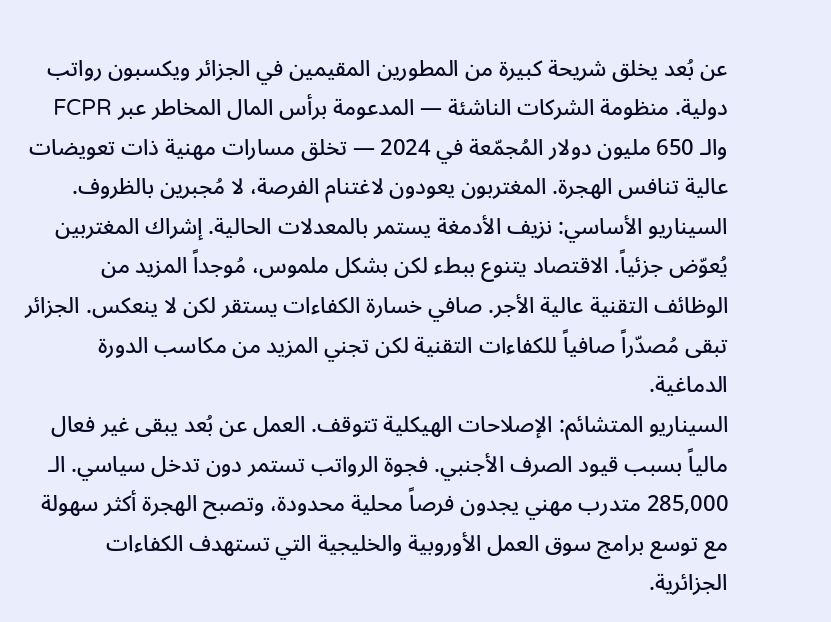عن بُعد يخلق شريحة كبيرة من المطورين المقيمين في الجزائر ويكسبون رواتب دولية. منظومة الشركات الناشئة — المدعومة برأس المال المخاطر عبر FCPR والـ 650 مليون دولار المُجمّعة في 2024 — تخلق مسارات مهنية ذات تعويضات عالية تنافس الهجرة. المغتربون يعودون لاغتنام الفرصة، لا مُجبرين بالظروف.
السيناريو الأساسي: نزيف الأدمغة يستمر بالمعدلات الحالية. إشراك المغتربين يُعوّض جزئياً. الاقتصاد يتنوع ببطء لكن بشكل ملموس، مُوجداً المزيد من الوظائف التقنية عالية الأجر. صافي خسارة الكفاءات يستقر لكن لا ينعكس. الجزائر تبقى مُصدّراً صافياً للكفاءات التقنية لكن تجني المزيد من مكاسب الدورة الدماغية.
السيناريو المتشائم: الإصلاحات الهيكلية تتوقف. العمل عن بُعد يبقى غير فعال مالياً بسبب قيود الصرف الأجنبي. فجوة الرواتب تستمر دون تدخل سياسي. الـ 285,000 متدرب مهني يجدون فرصاً محلية محدودة، وتصبح الهجرة أكثر سهولة مع توسع برامج سوق العمل الأوروبية والخليجية التي تستهدف الكفاءات الجزائرية.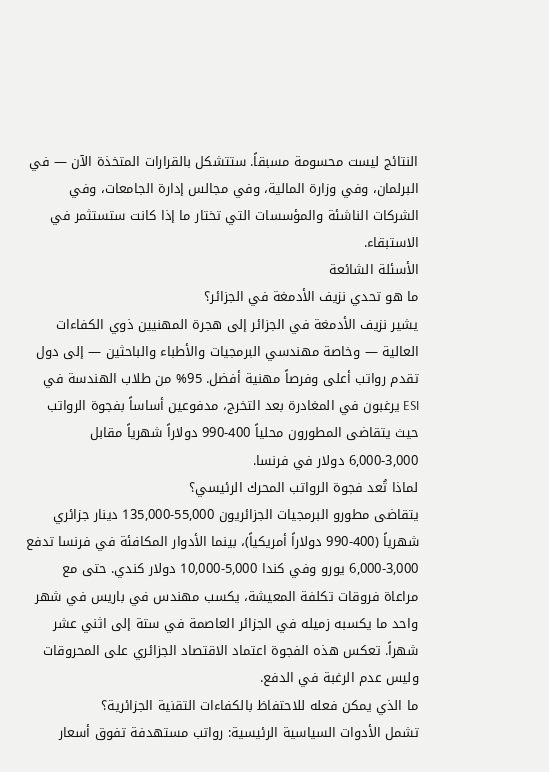النتائج ليست محسومة مسبقاً. ستتشكل بالقرارات المتخذة الآن — في البرلمان، وفي وزارة المالية، وفي مجالس إدارة الجامعات، وفي الشركات الناشئة والمؤسسات التي تختار ما إذا كانت ستستثمر في الاستبقاء.
الأسئلة الشائعة
ما هو تحدي نزيف الأدمغة في الجزائر؟
يشير نزيف الأدمغة في الجزائر إلى هجرة المهنيين ذوي الكفاءات العالية — وخاصة مهندسي البرمجيات والأطباء والباحثين — إلى دول تقدم رواتب أعلى وفرصاً مهنية أفضل. 95% من طلاب الهندسة في ESI يرغبون في المغادرة بعد التخرج، مدفوعين أساساً بفجوة الرواتب حيث يتقاضى المطورون محلياً 400-990 دولاراً شهرياً مقابل 3,000-6,000 دولار في فرنسا.
لماذا تُعد فجوة الرواتب المحرك الرئيسي؟
يتقاضى مطورو البرمجيات الجزائريون 55,000-135,000 دينار جزائري شهرياً (400-990 دولاراً أمريكياً)، بينما الأدوار المكافئة في فرنسا تدفع 3,000-6,000 يورو وفي كندا 5,000-10,000 دولار كندي. حتى مع مراعاة فروقات تكلفة المعيشة، يكسب مهندس في باريس في شهر واحد ما يكسبه زميله في الجزائر العاصمة في ستة إلى اثني عشر شهراً. تعكس هذه الفجوة اعتماد الاقتصاد الجزائري على المحروقات وليس عدم الرغبة في الدفع.
ما الذي يمكن فعله للاحتفاظ بالكفاءات التقنية الجزائرية؟
تشمل الأدوات السياسية الرئيسية: رواتب مستهدفة تفوق أسعار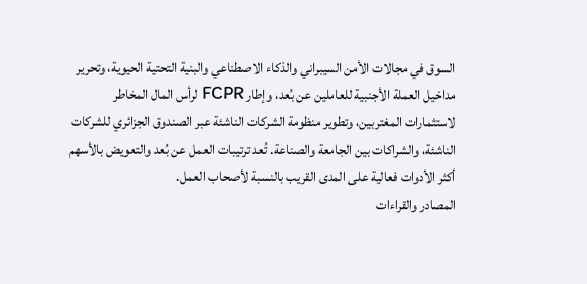السوق في مجالات الأمن السيبراني والذكاء الاصطناعي والبنية التحتية الحيوية، وتحرير مداخيل العملة الأجنبية للعاملين عن بُعد، وإطار FCPR لرأس المال المخاطر لاستثمارات المغتربين، وتطوير منظومة الشركات الناشئة عبر الصندوق الجزائري للشركات الناشئة، والشراكات بين الجامعة والصناعة. تُعد ترتيبات العمل عن بُعد والتعويض بالأسهم أكثر الأدوات فعالية على المدى القريب بالنسبة لأصحاب العمل.
المصادر والقراءات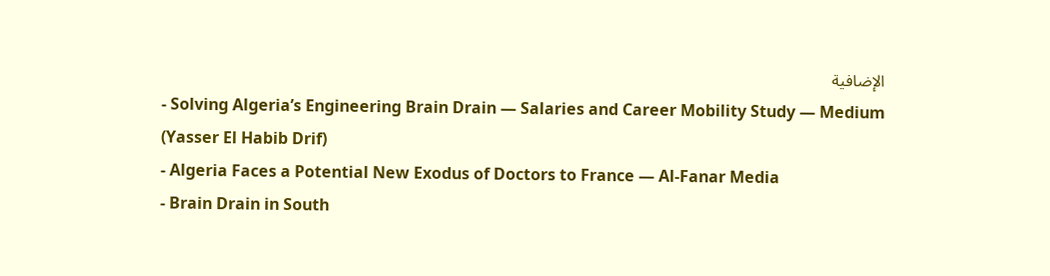الإضافية
- Solving Algeria’s Engineering Brain Drain — Salaries and Career Mobility Study — Medium (Yasser El Habib Drif)
- Algeria Faces a Potential New Exodus of Doctors to France — Al-Fanar Media
- Brain Drain in South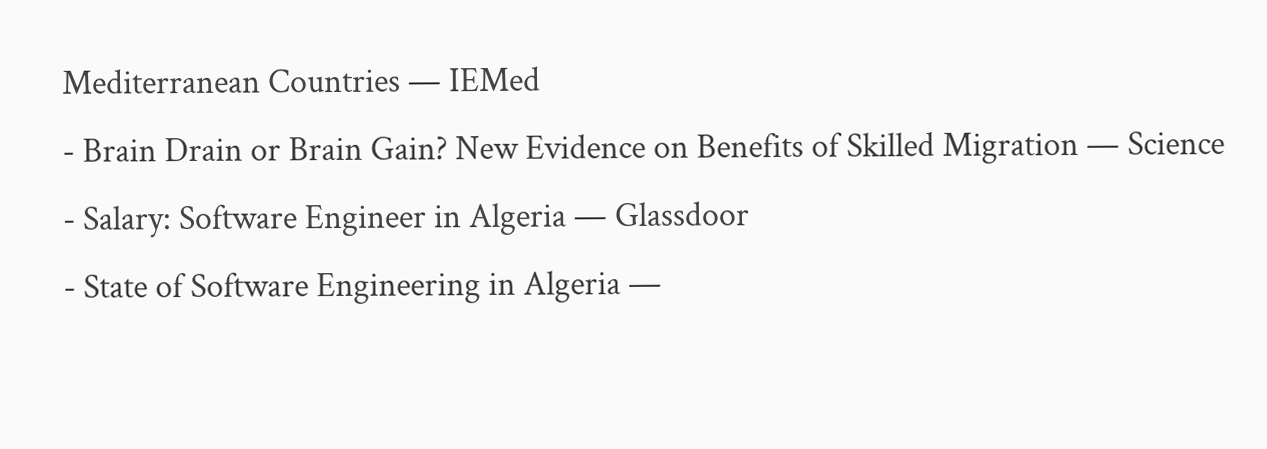Mediterranean Countries — IEMed
- Brain Drain or Brain Gain? New Evidence on Benefits of Skilled Migration — Science
- Salary: Software Engineer in Algeria — Glassdoor
- State of Software Engineering in Algeria —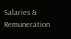Salaries & Remuneration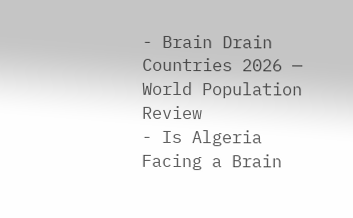- Brain Drain Countries 2026 — World Population Review
- Is Algeria Facing a Brain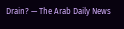Drain? — The Arab Daily News